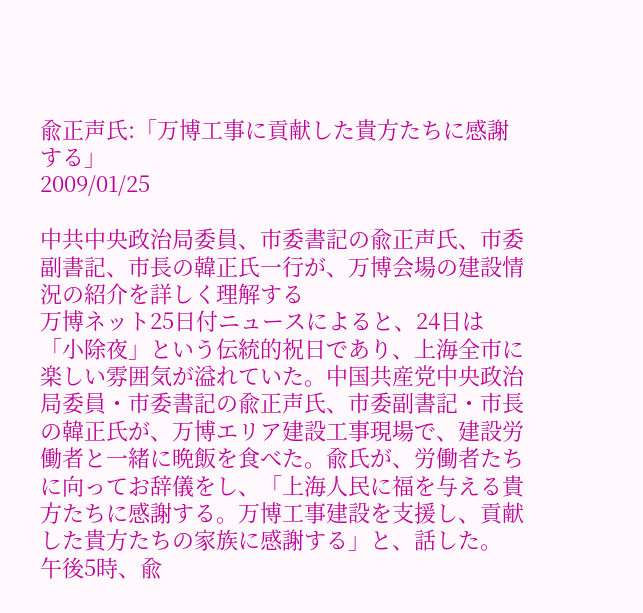兪正声氏:「万博工事に貢献した貴方たちに感謝する」
2009/01/25

中共中央政治局委員、市委書記の兪正声氏、市委副書記、市長の韓正氏一行が、万博会場の建設情況の紹介を詳しく理解する
万博ネット25日付ニュースによると、24日は「小除夜」という伝統的祝日であり、上海全市に楽しい雰囲気が溢れていた。中国共産党中央政治局委員・市委書記の兪正声氏、市委副書記・市長の韓正氏が、万博エリア建設工事現場で、建設労働者と一緒に晩飯を食べた。兪氏が、労働者たちに向ってお辞儀をし、「上海人民に福を与える貴方たちに感謝する。万博工事建設を支援し、貢献した貴方たちの家族に感謝する」と、話した。
午後5時、兪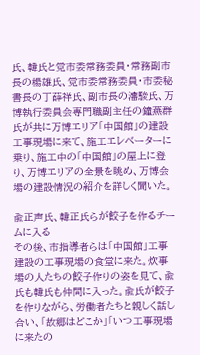氏、韓氏と党市委常務委員・常務副市長の楊雄氏、党市委常務委員・市委秘書長の丁薛祥氏、副市長の瀋駿氏、万博執行委員会専門職副主任の鐘燕群氏が共に万博エリア「中国館」の建設工事現場に来て、施工エレベーターに乗り、施工中の「中国館」の屋上に登り、万博エリアの全景を眺め、万博会場の建設情況の紹介を詳しく聞いた。

兪正声氏、韓正氏らが餃子を作るチームに入る
その後、市指導者らは「中国館」工事建設の工事現場の食堂に来た。炊事場の人たちの餃子作りの姿を見て、兪氏も韓氏も仲間に入った。兪氏が餃子を作りながら、労働者たちと親しく話し合い、「故郷はどこか」「いつ工事現場に来たの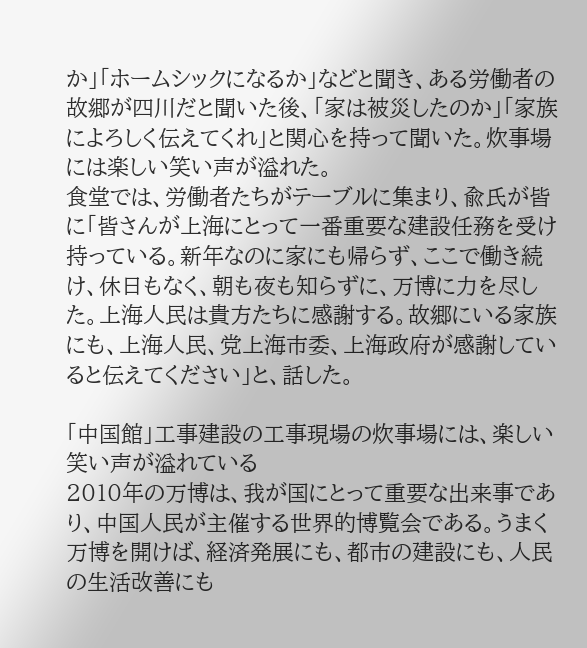か」「ホームシックになるか」などと聞き、ある労働者の故郷が四川だと聞いた後、「家は被災したのか」「家族によろしく伝えてくれ」と関心を持って聞いた。炊事場には楽しい笑い声が溢れた。
食堂では、労働者たちがテーブルに集まり、兪氏が皆に「皆さんが上海にとって一番重要な建設任務を受け持っている。新年なのに家にも帰らず、ここで働き続け、休日もなく、朝も夜も知らずに、万博に力を尽した。上海人民は貴方たちに感謝する。故郷にいる家族にも、上海人民、党上海市委、上海政府が感謝していると伝えてください」と、話した。

「中国館」工事建設の工事現場の炊事場には、楽しい笑い声が溢れている
2010年の万博は、我が国にとって重要な出来事であり、中国人民が主催する世界的博覧会である。うまく万博を開けば、経済発展にも、都市の建設にも、人民の生活改善にも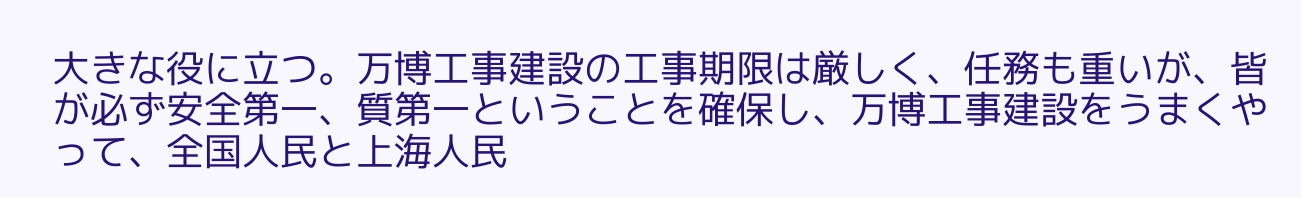大きな役に立つ。万博工事建設の工事期限は厳しく、任務も重いが、皆が必ず安全第一、質第一ということを確保し、万博工事建設をうまくやって、全国人民と上海人民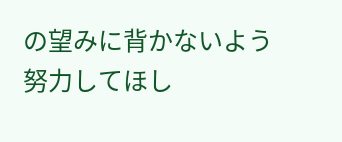の望みに背かないよう努力してほし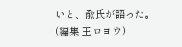いと、兪氏が語った。
(編集 王ロヨウ)